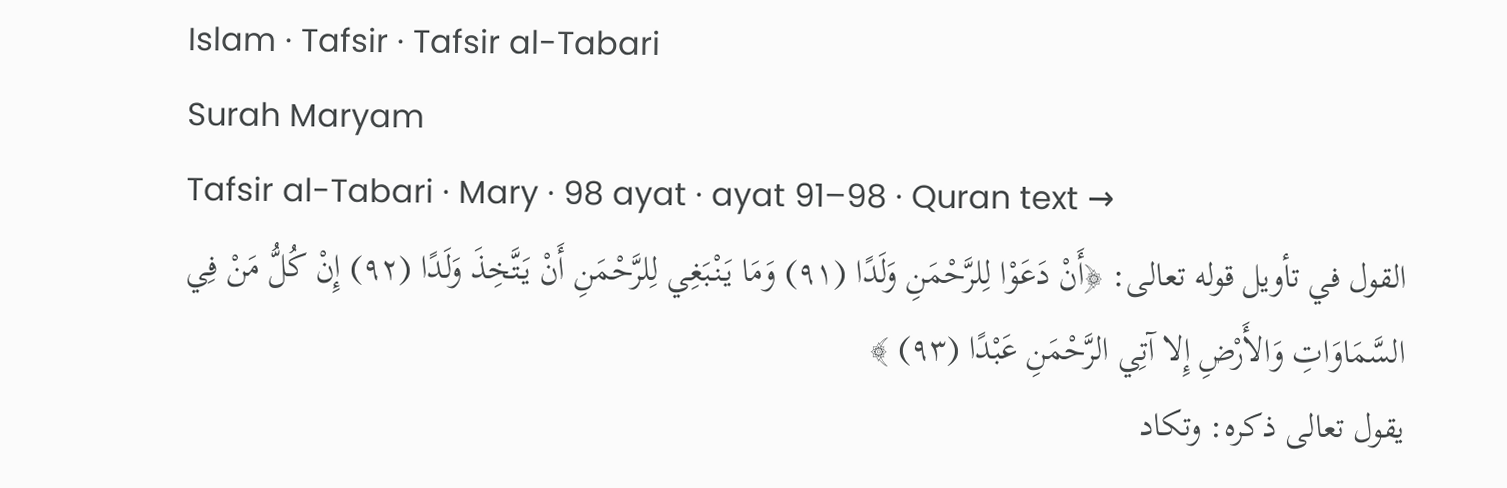Islam · Tafsir · Tafsir al-Tabari
Surah Maryam
Tafsir al-Tabari · Mary · 98 ayat · ayat 91–98 · Quran text →
القول في تأويل قوله تعالى: ﴿أَنْ دَعَوْا لِلرَّحْمَنِ وَلَدًا (٩١) وَمَا يَنْبَغِي لِلرَّحْمَنِ أَنْ يَتَّخِذَ وَلَدًا (٩٢) إِنْ كُلُّ مَنْ فِي السَّمَاوَاتِ وَالأَرْضِ إِلا آتِي الرَّحْمَنِ عَبْدًا (٩٣) ﴾
يقول تعالى ذكره: وتكاد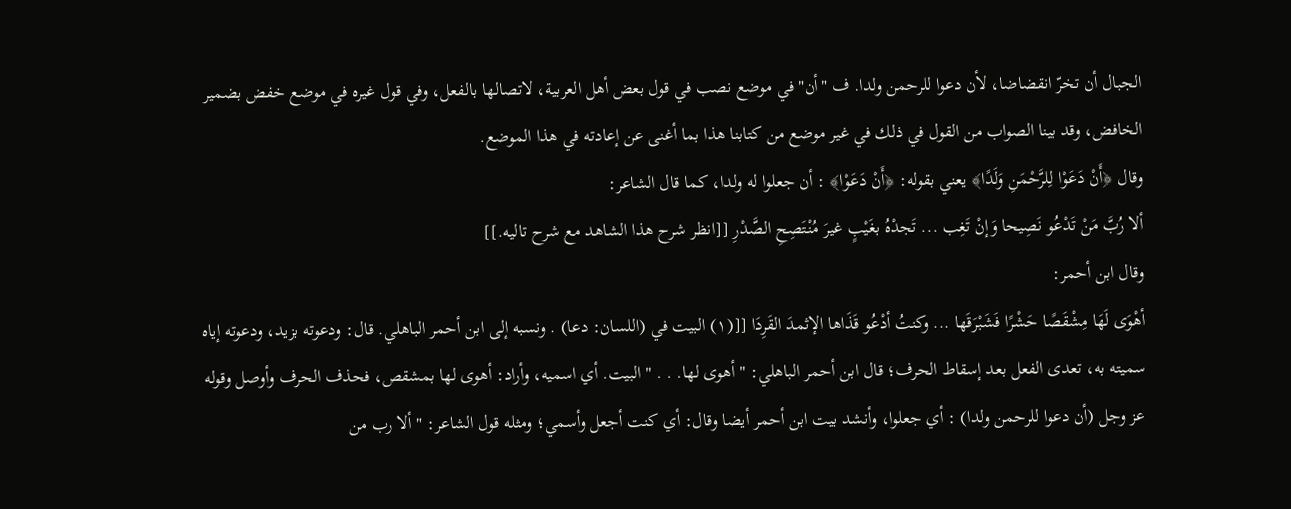الجبال أن تخرّ انقضاضا، لأن دعوا للرحمن ولدا. ف "أن" في موضع نصب في قول بعض أهل العربية، لاتصالها بالفعل، وفي قول غيره في موضع خفض بضمير الخافض، وقد بينا الصواب من القول في ذلك في غير موضع من كتابنا هذا بما أغنى عن إعادته في هذا الموضع.
وقال ﴿أَنْ دَعَوْا لِلرَّحْمَنِ وَلَدًا﴾ يعني بقوله: ﴿أَنْ دَعَوْا﴾ : أن جعلوا له ولدا، كما قال الشاعر:
ألا رُبَّ مَنْ تَدْعُو نَصِيحا وَإنْ تَغِب ... تَجدْهُ بغَيْبٍ غيرَ مُنْتَصِحِ الصَّدْرِ [[انظر شرح هذا الشاهد مع شرح تاليه.]]
وقال ابن أحمر:
أهْوَى لَهَا مِشْقَصًا حَشْرًا فَشَبْرَقَها ... وكنتُ أدْعُو قَذَاها الإثمدَ القَرِدَا [[(١) البيت في (اللسان: دعا) . ونسبه إلى ابن أحمر الباهلي. قال: ودعوته بزيد، ودعوته إياه سميته به، تعدى الفعل بعد إسقاط الحرف؛ قال ابن أحمر الباهلي: " أهوى لها. . . " البيت. أي اسميه، وأراد: أهوى لها بمشقص، فحذف الحرف وأوصل وقوله عز وجل (أن دعوا للرحمن ولدا) : أي جعلوا، وأنشد بيت ابن أحمر أيضا وقال: أي كنت أجعل وأسمي؛ ومثله قول الشاعر: " ألا رب من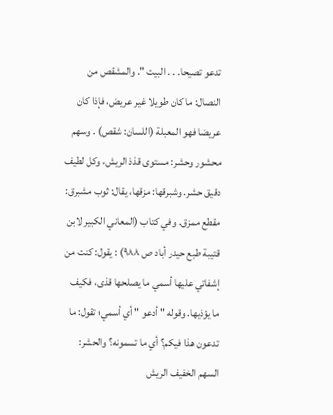تدعو تصيحا. . . البيت ". والمشقص من النصال: ما كان طويلا غير عريض، فإذا كان عريضا فهو المعبلة (اللسان: شقص) . وسهم محشور وحشر: مستوى قذذ الريش، وكل لطيف دقيق حشر. وشبرقها: مزقها، يقال: ثوب مشبرق: مقطع ممزق. وفي كتاب (المعاني الكبير لابن قتيبة طبع حيدر أباد ص ٩٨٨) : يقول: كنت من إشفاتي عليها أسمي ما يصلحها قذى، فكيف ما يؤذيها. وقوله " أدعو " أي أسمي؛ تقول: ما تدعون هذا فيكم؟ أي ما تسمونه؟ والحشر: السهم الخفيف الريش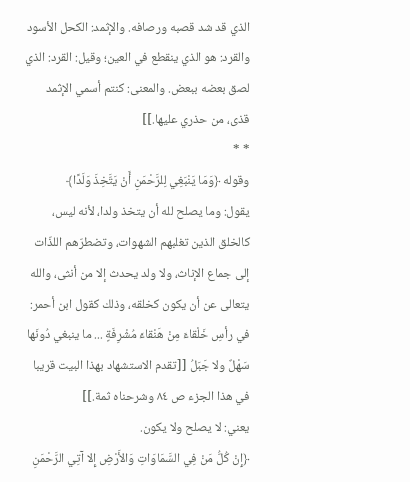الذي قد شد قصبه ورصافه. والإثمد: الكحل الأسود والقرد: هو الذي ينقطع في العين؛ وقيل: القرد: الذي لصق بعضه ببعض. والمعنى: كنتم أسمي الإثمد قذى، من حذري عليها.]]
* *
وقوله ﴿وَمَا يَنْبَغِي لِلرَّحْمَنِ أَنْ يَتَّخِذَ وَلَدًا﴾
يقول: وما يصلح لله أن يتخذ ولدا، لأنه ليس، كالخلق الذين تغلبهم الشهوات، وتضطرّهم اللذّات إلى جماع الإناث، ولا ولد يحدث إلا من أنثى، والله يتعالى عن أن يكون كخلقه، وذلك كقول ابن أحمر:
في رأسِ خَلْقاءَ مِنْ هَنْقاءَ مُشْرِفَةٍ ... ما ينبغي دُونَها سَهْلٌ ولا جَبَلُ [[تقدم الاستشهاد بهذا البيت قريبا في هذا الجزء ص ٨٤ وشرحناه ثمة.]]
يعني: لا يصلح ولا يكون.
﴿إِنْ كُلُّ مَنْ فِي السَّمَاوَاتِ وَالأَرْضِ إِلا آتِي الرَّحْمَنِ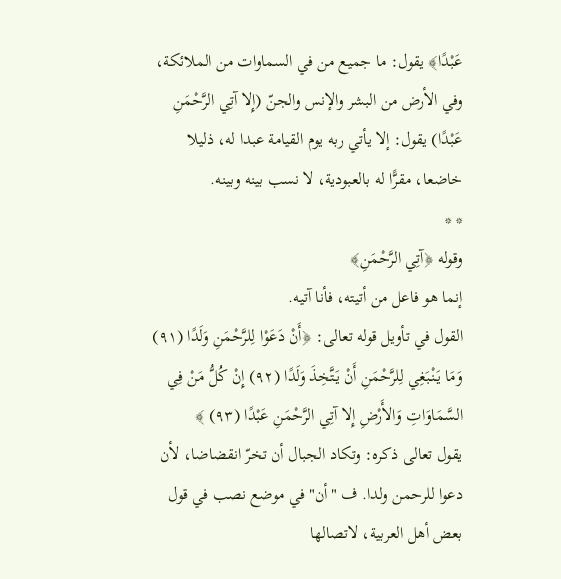عَبْدًا﴾ يقول: ما جميع من في السماوات من الملائكة، وفي الأرض من البشر والإنس والجنّ (إِلا آتِي الرَّحْمَنِ عَبْدًا) يقول: إلا يأتي ربه يوم القيامة عبدا له، ذليلا خاضعا، مقرًّا له بالعبودية، لا نسب بينه وبينه.
* *
وقوله ﴿آتِي الرَّحْمَنِ﴾
إنما هو فاعل من أتيته، فأنا آتيه.
القول في تأويل قوله تعالى: ﴿أَنْ دَعَوْا لِلرَّحْمَنِ وَلَدًا (٩١) وَمَا يَنْبَغِي لِلرَّحْمَنِ أَنْ يَتَّخِذَ وَلَدًا (٩٢) إِنْ كُلُّ مَنْ فِي السَّمَاوَاتِ وَالأَرْضِ إِلا آتِي الرَّحْمَنِ عَبْدًا (٩٣) ﴾
يقول تعالى ذكره: وتكاد الجبال أن تخرّ انقضاضا، لأن دعوا للرحمن ولدا. ف "أن" في موضع نصب في قول بعض أهل العربية، لاتصالها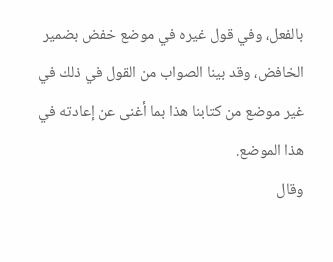بالفعل، وفي قول غيره في موضع خفض بضمير الخافض، وقد بينا الصواب من القول في ذلك في غير موضع من كتابنا هذا بما أغنى عن إعادته في هذا الموضع.
وقال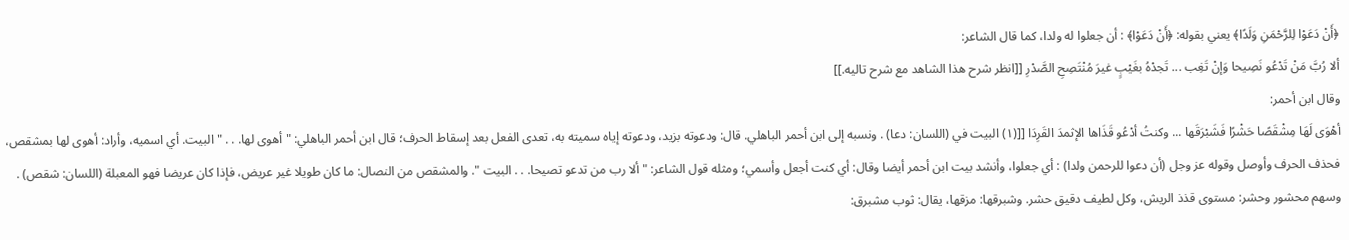﴿أَنْ دَعَوْا لِلرَّحْمَنِ وَلَدًا﴾ يعني بقوله: ﴿أَنْ دَعَوْا﴾ : أن جعلوا له ولدا، كما قال الشاعر:
ألا رُبَّ مَنْ تَدْعُو نَصِيحا وَإنْ تَغِب ... تَجدْهُ بغَيْبٍ غيرَ مُنْتَصِحِ الصَّدْرِ [[انظر شرح هذا الشاهد مع شرح تاليه.]]
وقال ابن أحمر:
أهْوَى لَهَا مِشْقَصًا حَشْرًا فَشَبْرَقَها ... وكنتُ أدْعُو قَذَاها الإثمدَ القَرِدَا [[(١) البيت في (اللسان: دعا) . ونسبه إلى ابن أحمر الباهلي. قال: ودعوته بزيد، ودعوته إياه سميته به، تعدى الفعل بعد إسقاط الحرف؛ قال ابن أحمر الباهلي: " أهوى لها. . . " البيت. أي اسميه، وأراد: أهوى لها بمشقص، فحذف الحرف وأوصل وقوله عز وجل (أن دعوا للرحمن ولدا) : أي جعلوا، وأنشد بيت ابن أحمر أيضا وقال: أي كنت أجعل وأسمي؛ ومثله قول الشاعر: " ألا رب من تدعو تصيحا. . . البيت ". والمشقص من النصال: ما كان طويلا غير عريض، فإذا كان عريضا فهو المعبلة (اللسان: شقص) . وسهم محشور وحشر: مستوى قذذ الريش، وكل لطيف دقيق حشر. وشبرقها: مزقها، يقال: ثوب مشبرق: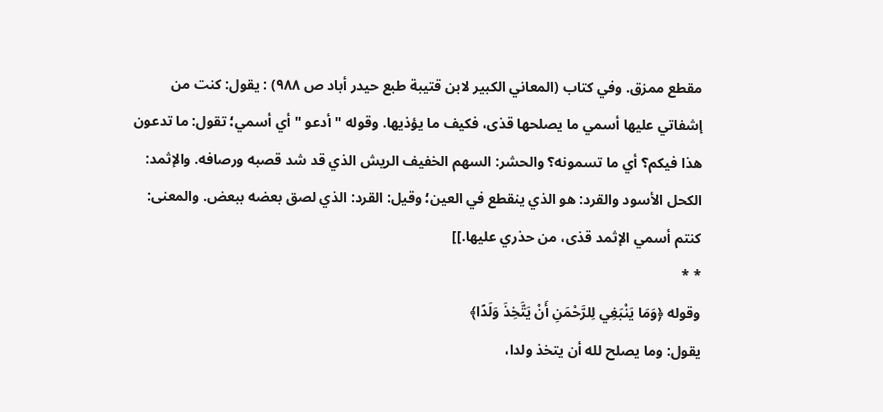مقطع ممزق. وفي كتاب (المعاني الكبير لابن قتيبة طبع حيدر أباد ص ٩٨٨) : يقول: كنت من إشفاتي عليها أسمي ما يصلحها قذى، فكيف ما يؤذيها. وقوله " أدعو " أي أسمي؛ تقول: ما تدعون هذا فيكم؟ أي ما تسمونه؟ والحشر: السهم الخفيف الريش الذي قد شد قصبه ورصافه. والإثمد: الكحل الأسود والقرد: هو الذي ينقطع في العين؛ وقيل: القرد: الذي لصق بعضه ببعض. والمعنى: كنتم أسمي الإثمد قذى، من حذري عليها.]]
* *
وقوله ﴿وَمَا يَنْبَغِي لِلرَّحْمَنِ أَنْ يَتَّخِذَ وَلَدًا﴾
يقول: وما يصلح لله أن يتخذ ولدا،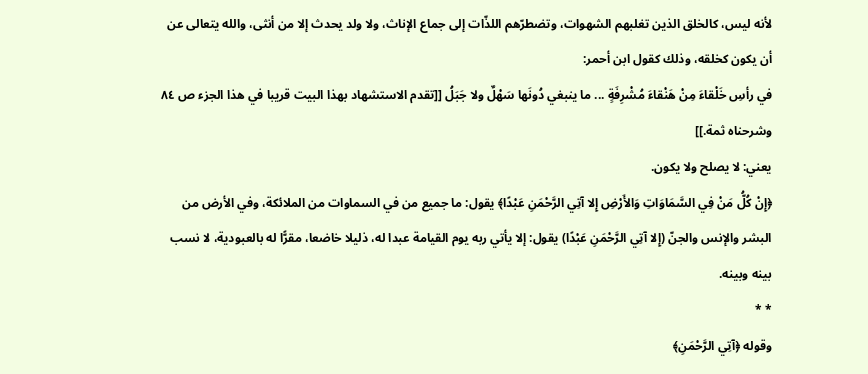لأنه ليس، كالخلق الذين تغلبهم الشهوات، وتضطرّهم اللذّات إلى جماع الإناث، ولا ولد يحدث إلا من أنثى، والله يتعالى عن أن يكون كخلقه، وذلك كقول ابن أحمر:
في رأسِ خَلْقاءَ مِنْ هَنْقاءَ مُشْرِفَةٍ ... ما ينبغي دُونَها سَهْلٌ ولا جَبَلُ [[تقدم الاستشهاد بهذا البيت قريبا في هذا الجزء ص ٨٤ وشرحناه ثمة.]]
يعني: لا يصلح ولا يكون.
﴿إِنْ كُلُّ مَنْ فِي السَّمَاوَاتِ وَالأَرْضِ إِلا آتِي الرَّحْمَنِ عَبْدًا﴾ يقول: ما جميع من في السماوات من الملائكة، وفي الأرض من البشر والإنس والجنّ (إِلا آتِي الرَّحْمَنِ عَبْدًا) يقول: إلا يأتي ربه يوم القيامة عبدا له، ذليلا خاضعا، مقرًّا له بالعبودية، لا نسب بينه وبينه.
* *
وقوله ﴿آتِي الرَّحْمَنِ﴾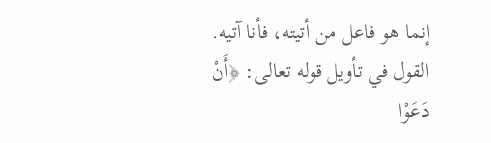إنما هو فاعل من أتيته، فأنا آتيه.
القول في تأويل قوله تعالى: ﴿أَنْ دَعَوْا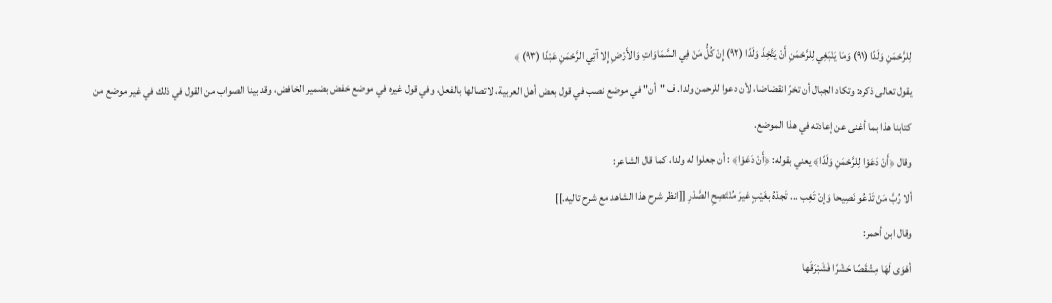لِلرَّحْمَنِ وَلَدًا (٩١) وَمَا يَنْبَغِي لِلرَّحْمَنِ أَنْ يَتَّخِذَ وَلَدًا (٩٢) إِنْ كُلُّ مَنْ فِي السَّمَاوَاتِ وَالأَرْضِ إِلا آتِي الرَّحْمَنِ عَبْدًا (٩٣) ﴾
يقول تعالى ذكره: وتكاد الجبال أن تخرّ انقضاضا، لأن دعوا للرحمن ولدا. ف "أن" في موضع نصب في قول بعض أهل العربية، لاتصالها بالفعل، وفي قول غيره في موضع خفض بضمير الخافض، وقد بينا الصواب من القول في ذلك في غير موضع من كتابنا هذا بما أغنى عن إعادته في هذا الموضع.
وقال ﴿أَنْ دَعَوْا لِلرَّحْمَنِ وَلَدًا﴾ يعني بقوله: ﴿أَنْ دَعَوْا﴾ : أن جعلوا له ولدا، كما قال الشاعر:
ألا رُبَّ مَنْ تَدْعُو نَصِيحا وَإنْ تَغِب ... تَجدْهُ بغَيْبٍ غيرَ مُنْتَصِحِ الصَّدْرِ [[انظر شرح هذا الشاهد مع شرح تاليه.]]
وقال ابن أحمر:
أهْوَى لَهَا مِشْقَصًا حَشْرًا فَشَبْرَقَها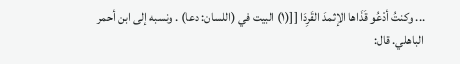... وكنتُ أدْعُو قَذَاها الإثمدَ القَرِدَا [[(١) البيت في (اللسان: دعا) . ونسبه إلى ابن أحمر الباهلي. قال: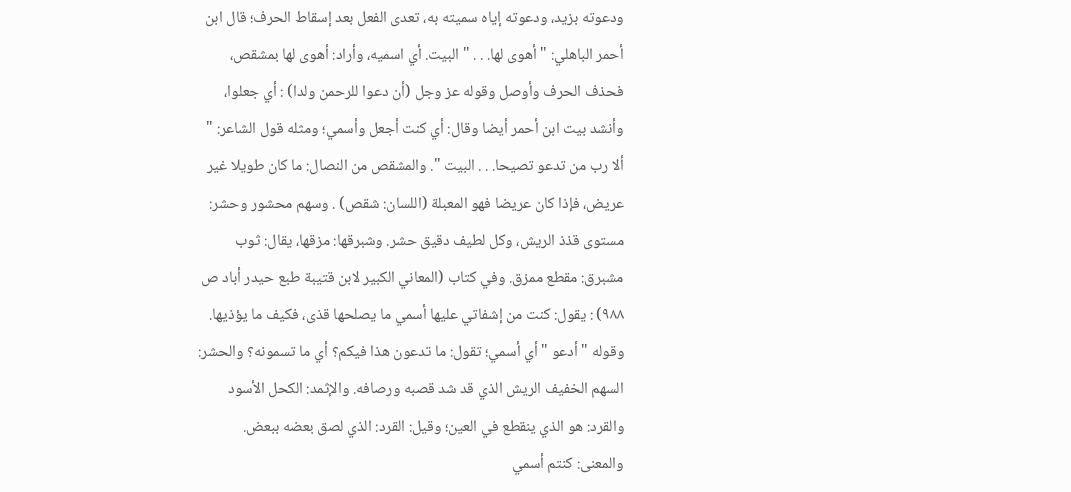ودعوته بزيد، ودعوته إياه سميته به، تعدى الفعل بعد إسقاط الحرف؛ قال ابن أحمر الباهلي: " أهوى لها. . . " البيت. أي اسميه، وأراد: أهوى لها بمشقص، فحذف الحرف وأوصل وقوله عز وجل (أن دعوا للرحمن ولدا) : أي جعلوا، وأنشد بيت ابن أحمر أيضا وقال: أي كنت أجعل وأسمي؛ ومثله قول الشاعر: " ألا رب من تدعو تصيحا. . . البيت ". والمشقص من النصال: ما كان طويلا غير عريض، فإذا كان عريضا فهو المعبلة (اللسان: شقص) . وسهم محشور وحشر: مستوى قذذ الريش، وكل لطيف دقيق حشر. وشبرقها: مزقها، يقال: ثوب مشبرق: مقطع ممزق. وفي كتاب (المعاني الكبير لابن قتيبة طبع حيدر أباد ص ٩٨٨) : يقول: كنت من إشفاتي عليها أسمي ما يصلحها قذى، فكيف ما يؤذيها. وقوله " أدعو " أي أسمي؛ تقول: ما تدعون هذا فيكم؟ أي ما تسمونه؟ والحشر: السهم الخفيف الريش الذي قد شد قصبه ورصافه. والإثمد: الكحل الأسود والقرد: هو الذي ينقطع في العين؛ وقيل: القرد: الذي لصق بعضه ببعض. والمعنى: كنتم أسمي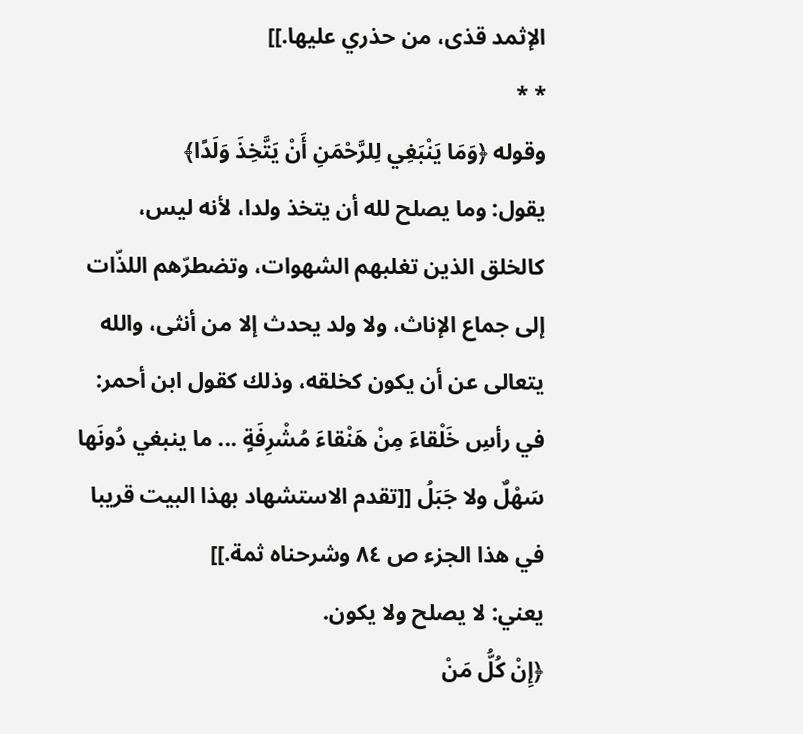الإثمد قذى، من حذري عليها.]]
* *
وقوله ﴿وَمَا يَنْبَغِي لِلرَّحْمَنِ أَنْ يَتَّخِذَ وَلَدًا﴾
يقول: وما يصلح لله أن يتخذ ولدا، لأنه ليس، كالخلق الذين تغلبهم الشهوات، وتضطرّهم اللذّات إلى جماع الإناث، ولا ولد يحدث إلا من أنثى، والله يتعالى عن أن يكون كخلقه، وذلك كقول ابن أحمر:
في رأسِ خَلْقاءَ مِنْ هَنْقاءَ مُشْرِفَةٍ ... ما ينبغي دُونَها سَهْلٌ ولا جَبَلُ [[تقدم الاستشهاد بهذا البيت قريبا في هذا الجزء ص ٨٤ وشرحناه ثمة.]]
يعني: لا يصلح ولا يكون.
﴿إِنْ كُلُّ مَنْ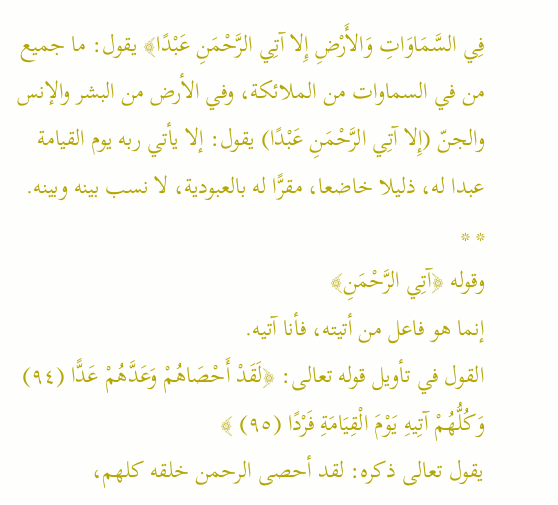فِي السَّمَاوَاتِ وَالأَرْضِ إِلا آتِي الرَّحْمَنِ عَبْدًا﴾ يقول: ما جميع من في السماوات من الملائكة، وفي الأرض من البشر والإنس والجنّ (إِلا آتِي الرَّحْمَنِ عَبْدًا) يقول: إلا يأتي ربه يوم القيامة عبدا له، ذليلا خاضعا، مقرًّا له بالعبودية، لا نسب بينه وبينه.
* *
وقوله ﴿آتِي الرَّحْمَنِ﴾
إنما هو فاعل من أتيته، فأنا آتيه.
القول في تأويل قوله تعالى: ﴿لَقَدْ أَحْصَاهُمْ وَعَدَّهُمْ عَدًّا (٩٤) وَكُلُّهُمْ آتِيهِ يَوْمَ الْقِيَامَةِ فَرْدًا (٩٥) ﴾
يقول تعالى ذكره: لقد أحصى الرحمن خلقه كلهم،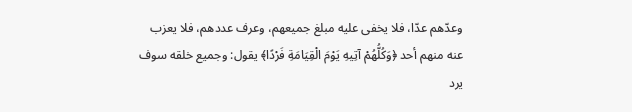وعدّهم عدّا، فلا يخفى عليه مبلغ جميعهم، وعرف عددهم، فلا يعزب عنه منهم أحد ﴿وَكُلُّهُمْ آتِيهِ يَوْمَ الْقِيَامَةِ فَرْدًا﴾ يقول: وجميع خلقه سوف يرد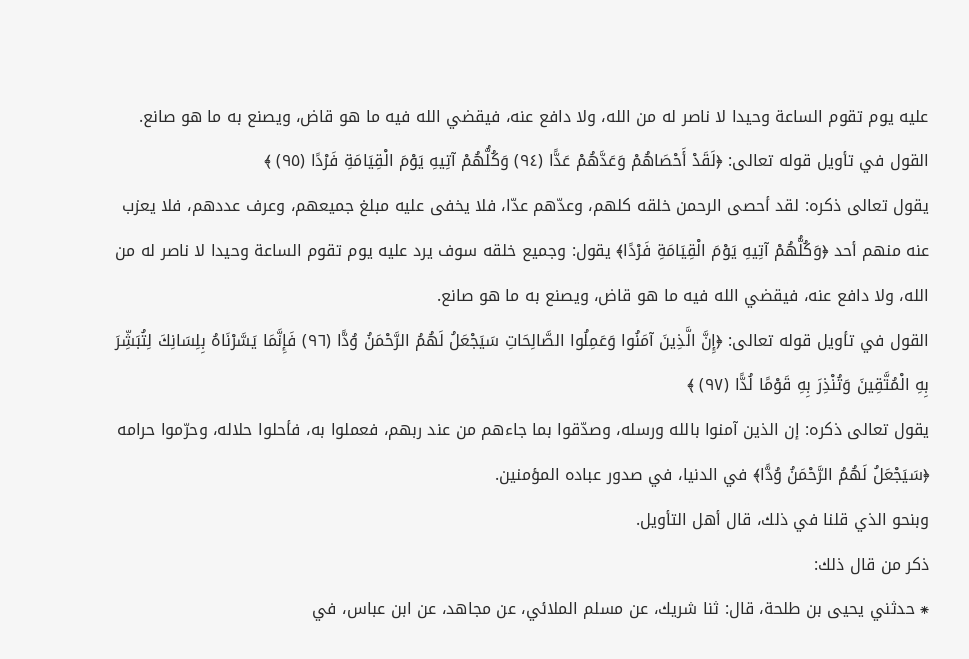عليه يوم تقوم الساعة وحيدا لا ناصر له من الله، ولا دافع عنه، فيقضي الله فيه ما هو قاض، ويصنع به ما هو صانع.
القول في تأويل قوله تعالى: ﴿لَقَدْ أَحْصَاهُمْ وَعَدَّهُمْ عَدًّا (٩٤) وَكُلُّهُمْ آتِيهِ يَوْمَ الْقِيَامَةِ فَرْدًا (٩٥) ﴾
يقول تعالى ذكره: لقد أحصى الرحمن خلقه كلهم، وعدّهم عدّا، فلا يخفى عليه مبلغ جميعهم، وعرف عددهم، فلا يعزب عنه منهم أحد ﴿وَكُلُّهُمْ آتِيهِ يَوْمَ الْقِيَامَةِ فَرْدًا﴾ يقول: وجميع خلقه سوف يرد عليه يوم تقوم الساعة وحيدا لا ناصر له من الله، ولا دافع عنه، فيقضي الله فيه ما هو قاض، ويصنع به ما هو صانع.
القول في تأويل قوله تعالى: ﴿إِنَّ الَّذِينَ آمَنُوا وَعَمِلُوا الصَّالِحَاتِ سَيَجْعَلُ لَهُمُ الرَّحْمَنُ وُدًّا (٩٦) فَإِنَّمَا يَسَّرْنَاهُ بِلِسَانِكَ لِتُبَشِّرَ بِهِ الْمُتَّقِينَ وَتُنْذِرَ بِهِ قَوْمًا لُدًّا (٩٧) ﴾
يقول تعالى ذكره: إن الذين آمنوا بالله ورسله، وصدّقوا بما جاءهم من عند ربهم، فعملوا به، فأحلوا حلاله، وحرّموا حرامه ﴿سَيَجْعَلُ لَهُمُ الرَّحْمَنُ وُدًّا﴾ في الدنيا، في صدور عباده المؤمنين.
وبنحو الذي قلنا في ذلك، قال أهل التأويل.
ذكر من قال ذلك:
⁕ حدثني يحيى بن طلحة، قال: ثنا شريك، عن مسلم الملائي، عن مجاهد، عن ابن عباس، في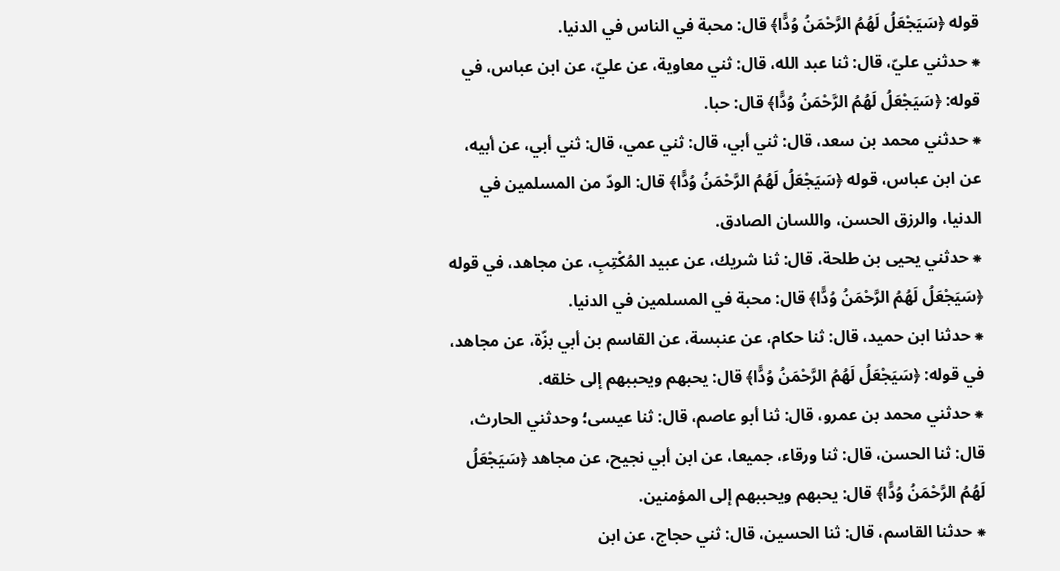قوله ﴿سَيَجْعَلُ لَهُمُ الرَّحْمَنُ وُدًّا﴾ قال: محبة في الناس في الدنيا.
⁕ حدثني عليّ، قال: ثنا عبد الله، قال: ثني معاوية، عن عليّ، عن ابن عباس، في قوله: ﴿سَيَجْعَلُ لَهُمُ الرَّحْمَنُ وُدًّا﴾ قال: حبا.
⁕ حدثني محمد بن سعد، قال: ثني أبي، قال: ثني عمي، قال: ثني أبي، عن أبيه، عن ابن عباس، قوله ﴿سَيَجْعَلُ لَهُمُ الرَّحْمَنُ وُدًّا﴾ قال: الودّ من المسلمين في الدنيا، والرزق الحسن، واللسان الصادق.
⁕ حدثني يحيى بن طلحة، قال: ثنا شريك، عن عبيد المُكْتِبِ، عن مجاهد، في قوله ﴿سَيَجْعَلُ لَهُمُ الرَّحْمَنُ وُدًّا﴾ قال: محبة في المسلمين في الدنيا.
⁕ حدثنا ابن حميد، قال: ثنا حكام، عن عنبسة، عن القاسم بن أبي بزّة، عن مجاهد، في قوله: ﴿سَيَجْعَلُ لَهُمُ الرَّحْمَنُ وُدًّا﴾ قال: يحبهم ويحببهم إلى خلقه.
⁕ حدثني محمد بن عمرو، قال: ثنا أبو عاصم، قال: ثنا عيسى؛ وحدثني الحارث، قال: ثنا الحسن، قال: ثنا ورقاء، جميعا، عن ابن أبي نجيح، عن مجاهد ﴿سَيَجْعَلُ لَهُمُ الرَّحْمَنُ وُدًّا﴾ قال: يحبهم ويحببهم إلى المؤمنين.
⁕ حدثنا القاسم، قال: ثنا الحسين، قال: ثني حجاج، عن ابن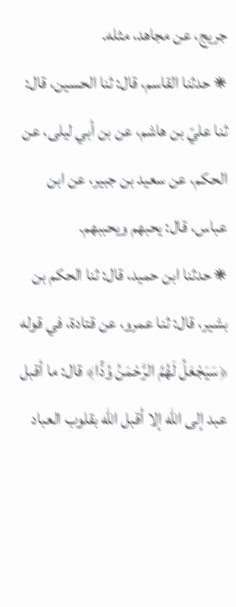جريج، عن مجاهد، مثله.
⁕ حدثنا القاسم، قال: ثنا الحسين، قال: ثنا عليّ بن هاشم، عن بن أبي ليلى، عن الحكم، عن سعيد بن جبير، عن ابن عباس، قال: يحبهم ويحببهم.
⁕ حدثنا ابن حميد، قال: ثنا الحكم بن بشير، قال: ثنا عمرو، عن قتادة، في قوله ﴿سَيَجْعَلُ لَهُمُ الرَّحْمَنُ وُدًّا﴾ قال: ما أقبل عبد إلى الله إلا أقبل الله بقلوب العباد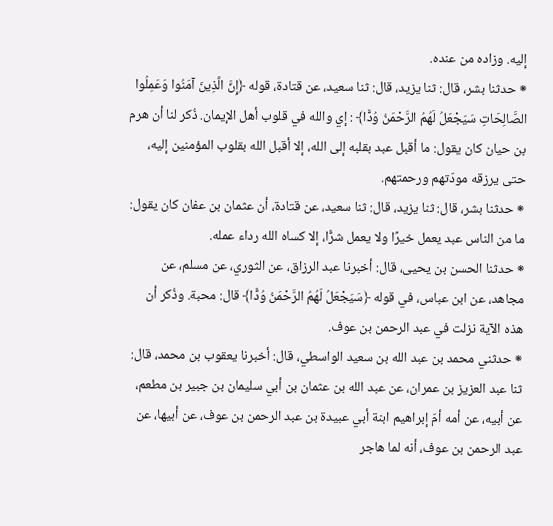إليه. وزاده من عنده.
⁕ حدثنا بشر، قال: ثنا يزيد، قال: ثنا سعيد، عن قتادة، قوله ﴿إِنَّ الَّذِينَ آمَنُوا وَعَمِلُوا الصَّالِحَاتِ سَيَجْعَلُ لَهُمُ الرَّحْمَنُ وُدًّا﴾ : إي والله في قلوب أهل الإيمان. ذُكر لنا أن هرم بن حيان كان يقول: ما أقبل عبد بقلبه إلى الله، إلا أقبل الله بقلوب المؤمنين إليه، حتى يرزقه مودّتهم ورحمتهم.
⁕ حدثنا بشر، قال: ثنا يزيد، قال: ثنا سعيد، عن قتادة، أن عثمان بن عفان كان يقول: ما من الناس عبد يعمل خيرًا ولا يعمل شرًّا، إلا كساه الله رداء عمله.
⁕ حدثنا الحسن بن يحيى، قال: أخبرنا عبد الرزاق، عن الثوري، عن مسلم، عن مجاهد، عن ابن عباس، في قوله ﴿سَيَجْعَلُ لَهُمُ الرَّحْمَنُ وُدًّا﴾ قال: محبة. وذُكر أن هذه الآية نزلت في عبد الرحمن بن عوف.
⁕ حدثني محمد بن عبد الله بن سعيد الواسطي، قال: أخبرنا يعقوب بن محمد، قال: ثنا عبد العزيز بن عمران، عن عبد الله بن عثمان بن أبي سليمان بن جبير بن مطعم، عن أبيه، عن أمه أمّ إبراهيم ابنة أبي عبيدة بن عبد الرحمن بن عوف، عن أبيها، عن عبد الرحمن بن عوف، أنه لما هاجر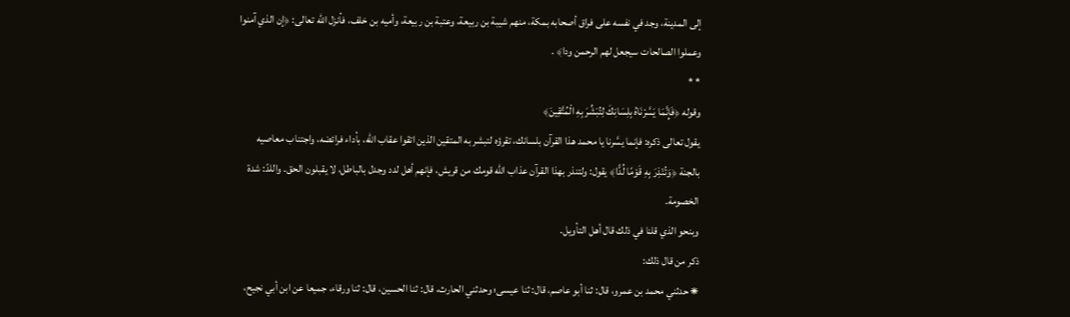إلى المدينة، وجد في نفسه على فراق أصحابه بمكة، منهم شيبة بن ربيعة، وعتبة بن ربيعة، وأميه بن خلف، فأنزل الله تعالى: ﴿إن الذي آمنوا وعملوا الصالحات سيجعل لهم الرحمن ودا﴾ .
* *
وقوله ﴿فَإِنَّمَا يَسَّرْنَاهُ بِلِسَانِكَ لِتُبَشِّرَ بِهِ الْمُتَّقِينَ﴾
يقول تعالى ذكره: فإنما يسَّرنا يا محمد هذا القرآن بلسانك، تقرؤه لتبشر به المتقين الذين اتقوا عقاب الله، بأداء فرائضه، واجتناب معاصيه بالجنة ﴿وَتُنْذِرَ بِهِ قَوْمًا لُدًّا﴾ يقول: ولتنذر بهذا القرآن عذاب الله قومك من قريش، فإنهم أهل لدد وجدل بالباطل، لا يقبلون الحق. واللدّ: شدة الخصومة.
وبنحو الذي قلنا في ذلك قال أهل التأويل.
ذكر من قال ذلك:
⁕ حدثني محمد بن عمرو، قال: ثنا أبو عاصم، قال: ثنا عيسى؛ وحدثني الحارث، قال: ثنا الحسين، قال: ثنا ورقاء، جميعا عن ابن أبي نجيح،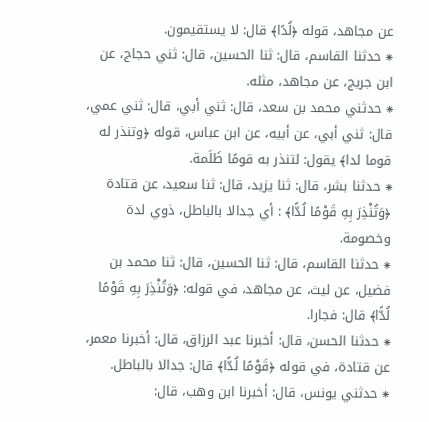عن مجاهد، قوله ﴿لُدًا﴾ قال: لا يستقيمون.
⁕ حدثنا القاسم، قال: ثنا الحسين، قال: ثني حجاج، عن ابن جريج، عن مجاهد، مثله.
⁕ حدثني محمد بن سعد، قال: ثني أبي، قال: ثني عمي، قال: ثني أبي، عن أبيه، عن ابن عباس، قوله ﴿وتنذر له قوما لدا﴾ يقول: لتنذر به قومًا ظَلَمة.
⁕ حدثنا بشر، قال: ثنا يزيد، قال: ثنا سعيد، عن قتادة ﴿وَتُنْذِرَ بِهِ قَوْمًا لُدًّا﴾ : أي جدالا بالباطل، ذوي لدة وخصومة.
⁕ حدثنا القاسم، قال: ثنا الحسين، قال: ثنا محمد بن فضيل، عن ليث، عن مجاهد، في قوله: ﴿وَتُنْذِرَ بِهِ قَوْمًا لُدًّا﴾ قال: فجارا.
⁕ حدثنا الحسن، قال: أخبرنا عبد الرزاق، قال: أخبرنا معمر، عن قتادة، في قوله ﴿قَوْمًا لُدًّا﴾ قال: جدالا بالباطل.
⁕ حدثني يونس، قال: أخبرنا ابن وهب، قال: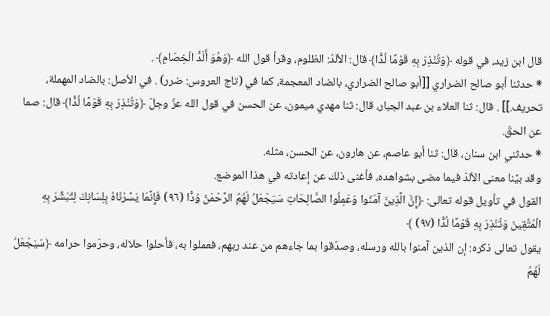قال ابن زيد، في قوله ﴿وَتُنْذِرَ بِهِ قَوْمًا لُدًّا﴾ قال: الألدّ: الظلوم، وقرأ قول الله ﴿وَهُوَ أَلَدُّ الْخِصَامِ﴾ .
⁕ حدثنا أبو صالح الضراري [[أبو صالح الضراري، بالضاد المعجمة، كما في (تاج العروس: ضرر) . في الأصل: بالضاد المهملة، تحريف.]] . قال: ثنا العلاء بن عبد الجبار، قال: ثنا مهدي ميمون، عن الحسن في قول الله عزّ وجلّ ﴿وَتُنْذِرَ بِهِ قَوْمًا لُدًّا﴾ قال: صما عن الحقّ.
⁕ حدثني ابن سنان، قال: ثنا أبو عاصم، عن هارون، عن الحسن، مثله.
وقد بيَّنا معنى الألدّ فيما مضى بشواهده، فأغنى ذلك عن إعادته في هذا الموضع.
القول في تأويل قوله تعالى: ﴿إِنَّ الَّذِينَ آمَنُوا وَعَمِلُوا الصَّالِحَاتِ سَيَجْعَلُ لَهُمُ الرَّحْمَنُ وُدًّا (٩٦) فَإِنَّمَا يَسَّرْنَاهُ بِلِسَانِكَ لِتُبَشِّرَ بِهِ الْمُتَّقِينَ وَتُنْذِرَ بِهِ قَوْمًا لُدًّا (٩٧) ﴾
يقول تعالى ذكره: إن الذين آمنوا بالله ورسله، وصدّقوا بما جاءهم من عند ربهم، فعملوا به، فأحلوا حلاله، وحرّموا حرامه ﴿سَيَجْعَلُ لَهُمُ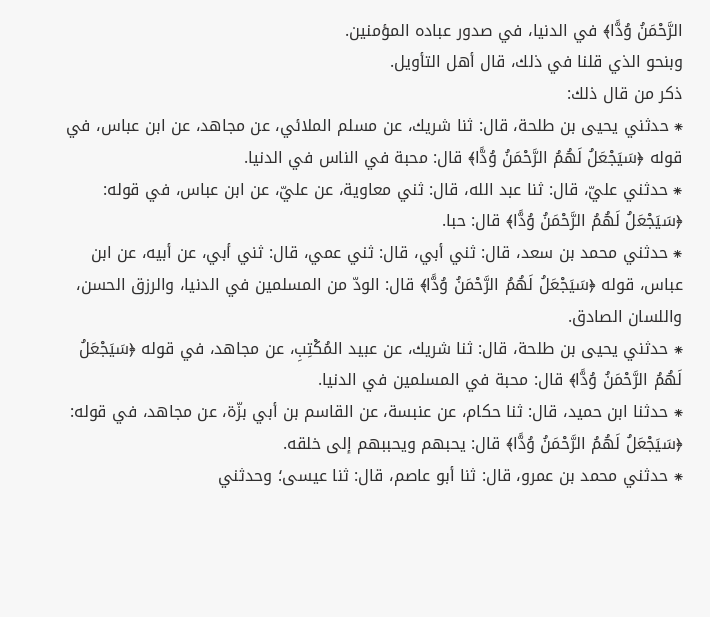الرَّحْمَنُ وُدًّا﴾ في الدنيا، في صدور عباده المؤمنين.
وبنحو الذي قلنا في ذلك، قال أهل التأويل.
ذكر من قال ذلك:
⁕ حدثني يحيى بن طلحة، قال: ثنا شريك، عن مسلم الملائي، عن مجاهد، عن ابن عباس، في قوله ﴿سَيَجْعَلُ لَهُمُ الرَّحْمَنُ وُدًّا﴾ قال: محبة في الناس في الدنيا.
⁕ حدثني عليّ، قال: ثنا عبد الله، قال: ثني معاوية، عن عليّ، عن ابن عباس، في قوله: ﴿سَيَجْعَلُ لَهُمُ الرَّحْمَنُ وُدًّا﴾ قال: حبا.
⁕ حدثني محمد بن سعد، قال: ثني أبي، قال: ثني عمي، قال: ثني أبي، عن أبيه، عن ابن عباس، قوله ﴿سَيَجْعَلُ لَهُمُ الرَّحْمَنُ وُدًّا﴾ قال: الودّ من المسلمين في الدنيا، والرزق الحسن، واللسان الصادق.
⁕ حدثني يحيى بن طلحة، قال: ثنا شريك، عن عبيد المُكْتِبِ، عن مجاهد، في قوله ﴿سَيَجْعَلُ لَهُمُ الرَّحْمَنُ وُدًّا﴾ قال: محبة في المسلمين في الدنيا.
⁕ حدثنا ابن حميد، قال: ثنا حكام، عن عنبسة، عن القاسم بن أبي بزّة، عن مجاهد، في قوله: ﴿سَيَجْعَلُ لَهُمُ الرَّحْمَنُ وُدًّا﴾ قال: يحبهم ويحببهم إلى خلقه.
⁕ حدثني محمد بن عمرو، قال: ثنا أبو عاصم، قال: ثنا عيسى؛ وحدثني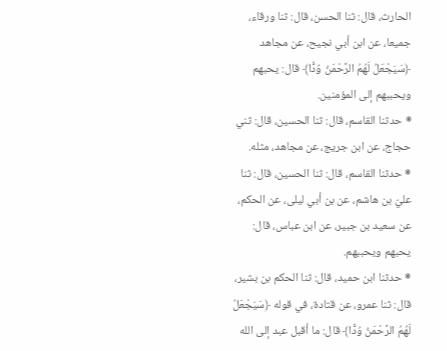الحارث، قال: ثنا الحسن، قال: ثنا ورقاء، جميعا، عن ابن أبي نجيح، عن مجاهد ﴿سَيَجْعَلُ لَهُمُ الرَّحْمَنُ وُدًّا﴾ قال: يحبهم ويحببهم إلى المؤمنين.
⁕ حدثنا القاسم، قال: ثنا الحسين، قال: ثني حجاج، عن ابن جريج، عن مجاهد، مثله.
⁕ حدثنا القاسم، قال: ثنا الحسين، قال: ثنا عليّ بن هاشم، عن بن أبي ليلى، عن الحكم، عن سعيد بن جبير، عن ابن عباس، قال: يحبهم ويحببهم.
⁕ حدثنا ابن حميد، قال: ثنا الحكم بن بشير، قال: ثنا عمرو، عن قتادة، في قوله ﴿سَيَجْعَلُ لَهُمُ الرَّحْمَنُ وُدًّا﴾ قال: ما أقبل عبد إلى الله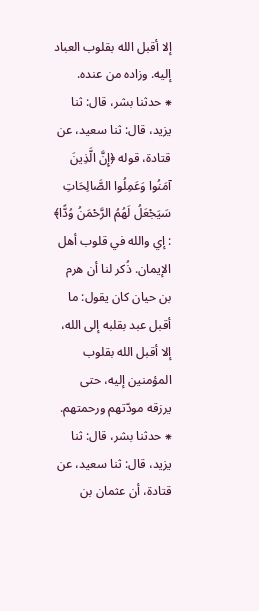إلا أقبل الله بقلوب العباد إليه. وزاده من عنده.
⁕ حدثنا بشر، قال: ثنا يزيد، قال: ثنا سعيد، عن قتادة، قوله ﴿إِنَّ الَّذِينَ آمَنُوا وَعَمِلُوا الصَّالِحَاتِ سَيَجْعَلُ لَهُمُ الرَّحْمَنُ وُدًّا﴾ : إي والله في قلوب أهل الإيمان. ذُكر لنا أن هرم بن حيان كان يقول: ما أقبل عبد بقلبه إلى الله، إلا أقبل الله بقلوب المؤمنين إليه، حتى يرزقه مودّتهم ورحمتهم.
⁕ حدثنا بشر، قال: ثنا يزيد، قال: ثنا سعيد، عن قتادة، أن عثمان بن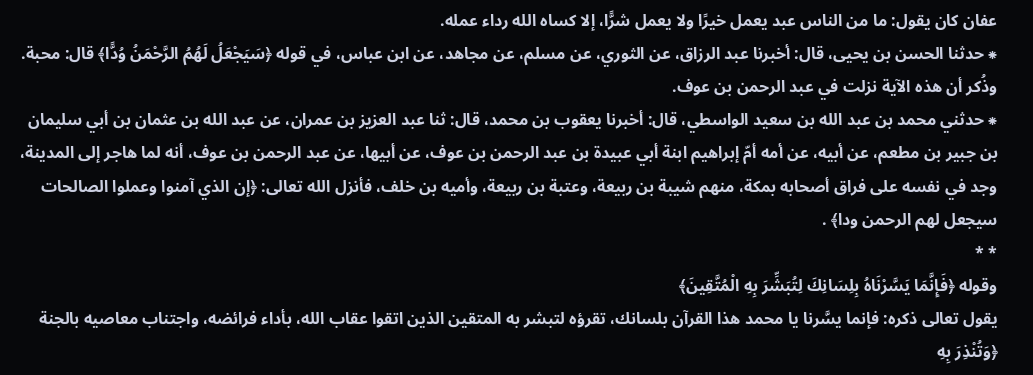عفان كان يقول: ما من الناس عبد يعمل خيرًا ولا يعمل شرًّا، إلا كساه الله رداء عمله.
⁕ حدثنا الحسن بن يحيى، قال: أخبرنا عبد الرزاق، عن الثوري، عن مسلم، عن مجاهد، عن ابن عباس، في قوله ﴿سَيَجْعَلُ لَهُمُ الرَّحْمَنُ وُدًّا﴾ قال: محبة. وذُكر أن هذه الآية نزلت في عبد الرحمن بن عوف.
⁕ حدثني محمد بن عبد الله بن سعيد الواسطي، قال: أخبرنا يعقوب بن محمد، قال: ثنا عبد العزيز بن عمران، عن عبد الله بن عثمان بن أبي سليمان بن جبير بن مطعم، عن أبيه، عن أمه أمّ إبراهيم ابنة أبي عبيدة بن عبد الرحمن بن عوف، عن أبيها، عن عبد الرحمن بن عوف، أنه لما هاجر إلى المدينة، وجد في نفسه على فراق أصحابه بمكة، منهم شيبة بن ربيعة، وعتبة بن ربيعة، وأميه بن خلف، فأنزل الله تعالى: ﴿إن الذي آمنوا وعملوا الصالحات سيجعل لهم الرحمن ودا﴾ .
* *
وقوله ﴿فَإِنَّمَا يَسَّرْنَاهُ بِلِسَانِكَ لِتُبَشِّرَ بِهِ الْمُتَّقِينَ﴾
يقول تعالى ذكره: فإنما يسَّرنا يا محمد هذا القرآن بلسانك، تقرؤه لتبشر به المتقين الذين اتقوا عقاب الله، بأداء فرائضه، واجتناب معاصيه بالجنة ﴿وَتُنْذِرَ بِهِ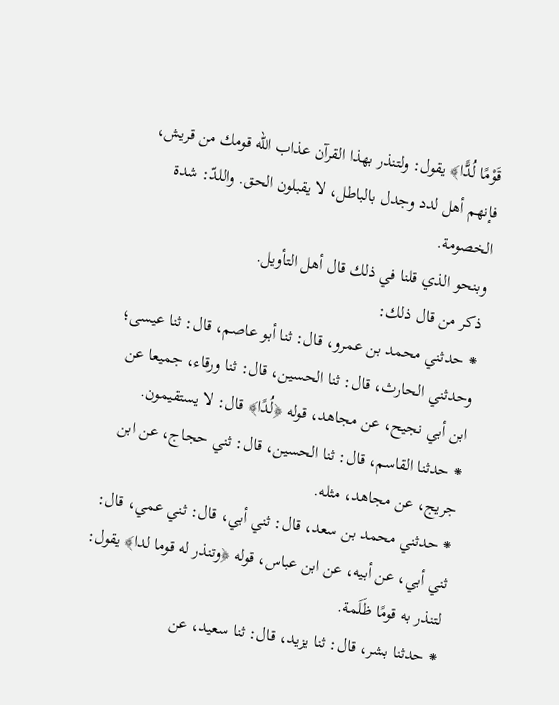قَوْمًا لُدًّا﴾ يقول: ولتنذر بهذا القرآن عذاب الله قومك من قريش، فإنهم أهل لدد وجدل بالباطل، لا يقبلون الحق. واللدّ: شدة الخصومة.
وبنحو الذي قلنا في ذلك قال أهل التأويل.
ذكر من قال ذلك:
⁕ حدثني محمد بن عمرو، قال: ثنا أبو عاصم، قال: ثنا عيسى؛ وحدثني الحارث، قال: ثنا الحسين، قال: ثنا ورقاء، جميعا عن ابن أبي نجيح، عن مجاهد، قوله ﴿لُدًا﴾ قال: لا يستقيمون.
⁕ حدثنا القاسم، قال: ثنا الحسين، قال: ثني حجاج، عن ابن جريج، عن مجاهد، مثله.
⁕ حدثني محمد بن سعد، قال: ثني أبي، قال: ثني عمي، قال: ثني أبي، عن أبيه، عن ابن عباس، قوله ﴿وتنذر له قوما لدا﴾ يقول: لتنذر به قومًا ظَلَمة.
⁕ حدثنا بشر، قال: ثنا يزيد، قال: ثنا سعيد، عن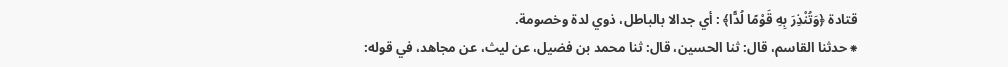قتادة ﴿وَتُنْذِرَ بِهِ قَوْمًا لُدًّا﴾ : أي جدالا بالباطل، ذوي لدة وخصومة.
⁕ حدثنا القاسم، قال: ثنا الحسين، قال: ثنا محمد بن فضيل، عن ليث، عن مجاهد، في قوله: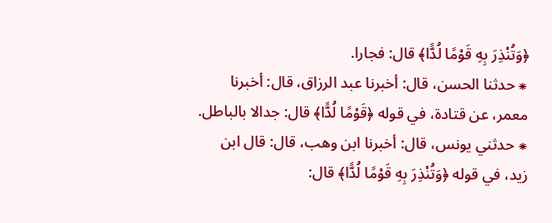﴿وَتُنْذِرَ بِهِ قَوْمًا لُدًّا﴾ قال: فجارا.
⁕ حدثنا الحسن، قال: أخبرنا عبد الرزاق، قال: أخبرنا معمر، عن قتادة، في قوله ﴿قَوْمًا لُدًّا﴾ قال: جدالا بالباطل.
⁕ حدثني يونس، قال: أخبرنا ابن وهب، قال: قال ابن زيد، في قوله ﴿وَتُنْذِرَ بِهِ قَوْمًا لُدًّا﴾ قال: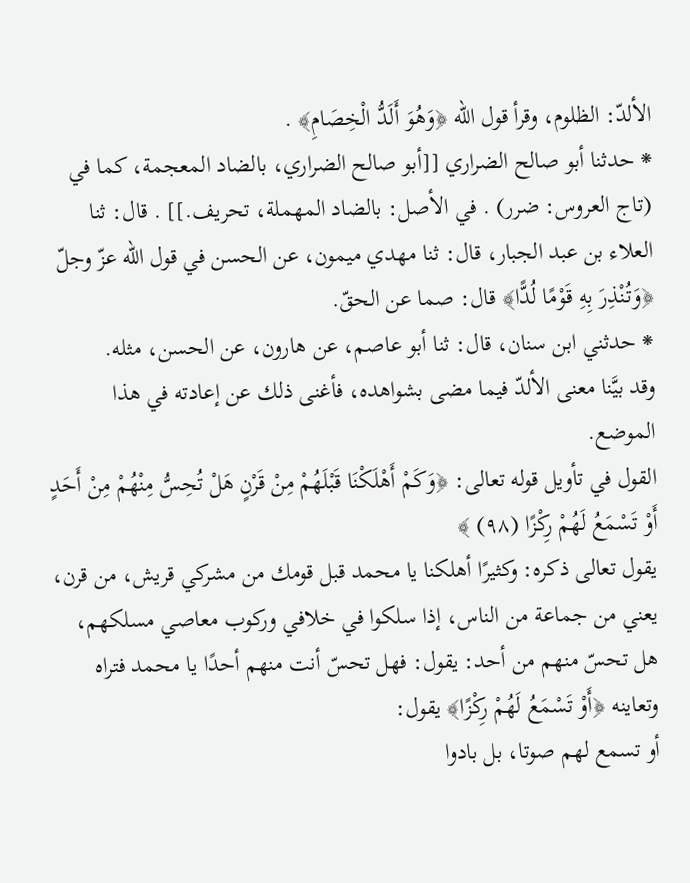الألدّ: الظلوم، وقرأ قول الله ﴿وَهُوَ أَلَدُّ الْخِصَامِ﴾ .
⁕ حدثنا أبو صالح الضراري [[أبو صالح الضراري، بالضاد المعجمة، كما في (تاج العروس: ضرر) . في الأصل: بالضاد المهملة، تحريف.]] . قال: ثنا العلاء بن عبد الجبار، قال: ثنا مهدي ميمون، عن الحسن في قول الله عزّ وجلّ ﴿وَتُنْذِرَ بِهِ قَوْمًا لُدًّا﴾ قال: صما عن الحقّ.
⁕ حدثني ابن سنان، قال: ثنا أبو عاصم، عن هارون، عن الحسن، مثله.
وقد بيَّنا معنى الألدّ فيما مضى بشواهده، فأغنى ذلك عن إعادته في هذا الموضع.
القول في تأويل قوله تعالى: ﴿وَكَمْ أَهْلَكْنَا قَبْلَهُمْ مِنْ قَرْنٍ هَلْ تُحِسُّ مِنْهُمْ مِنْ أَحَدٍ أَوْ تَسْمَعُ لَهُمْ رِكْزًا (٩٨) ﴾
يقول تعالى ذكره: وكثيرًا أهلكنا يا محمد قبل قومك من مشركي قريش، من قرن، يعني من جماعة من الناس، إذا سلكوا في خلافي وركوب معاصي مسلكهم، هل تحسّ منهم من أحد: يقول: فهل تحسّ أنت منهم أحدًا يا محمد فتراه وتعاينه ﴿أَوْ تَسْمَعُ لَهُمْ رِكْزًا﴾ يقول:
أو تسمع لهم صوتا، بل بادوا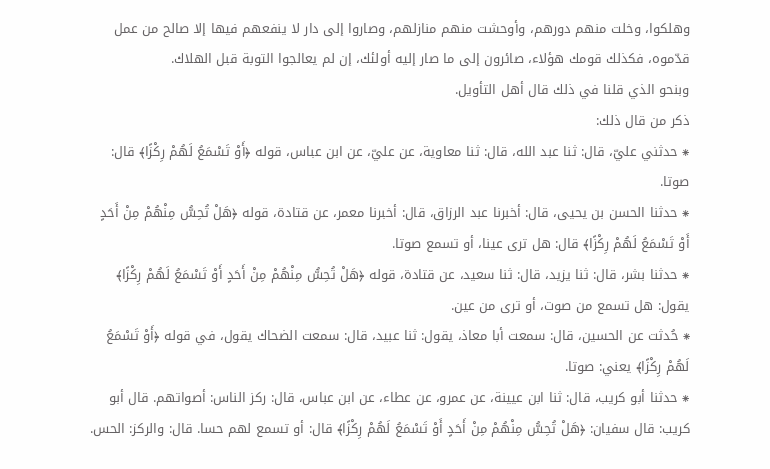وهلكوا، وخلت منهم دورهم، وأوحشت منهم منازلهم، وصاروا إلى دار لا ينفعهم فيها إلا صالح من عمل قدّموه، فكذلك قومك هؤلاء، صائرون إلى ما صار إليه أولئك، إن لم يعالجوا التوبة قبل الهلاك.
وبنحو الذي قلنا في ذلك قال أهل التأويل.
ذكر من قال ذلك:
⁕ حدثني عليّ، قال: ثنا عبد الله، قال: ثنا معاوية، عن عليّ، عن ابن عباس، قوله ﴿أَوْ تَسْمَعُ لَهُمْ رِكْزًا﴾ قال: صوتا.
⁕ حدثنا الحسن بن يحيى، قال: أخبرنا عبد الرزاق، قال: أخبرنا معمر، عن قتادة، قوله ﴿هَلْ تُحِسُّ مِنْهُمْ مِنْ أَحَدٍ أَوْ تَسْمَعُ لَهُمْ رِكْزًا﴾ قال: هل ترى عينا، أو تسمع صوتا.
⁕ حدثنا بشر، قال: ثنا يزيد، قال: ثنا سعيد، عن قتادة، قوله ﴿هَلْ تُحِسُّ مِنْهُمْ مِنْ أَحَدٍ أَوْ تَسْمَعُ لَهُمْ رِكْزًا﴾ يقول: هل تسمع من صوت، أو ترى من عين.
⁕ حُدثت عن الحسين، قال: سمعت أبا معاذ، يقول: ثنا عبيد، قال: سمعت الضحاك يقول، في قوله ﴿أَوْ تَسْمَعُ لَهُمْ رِكْزًا﴾ يعني: صوتا.
⁕ حدثنا أبو كريب، قال: ثنا ابن عيينة، عن عمرو، عن عطاء، عن ابن عباس، قال: ركز الناس: أصواتهم. قال أبو كريب: قال سفيان: ﴿هَلْ تُحِسُّ مِنْهُمْ مِنْ أَحَدٍ أَوْ تَسْمَعُ لَهُمْ رِكْزًا﴾ قال: أو تسمع لهم حسا. قال: والركز: الحس.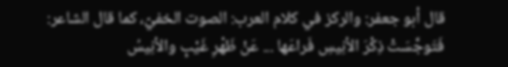قال أبو جعفر: والركز في كلام العرب: الصوت الخفيّ، كما قال الشاعر:
فَتَوجَّسَتْ ذِكْرَ الأنِيسِ فَراعَها ... عَنْ ظَهْرِ غَيْبٍ والأنِيسُ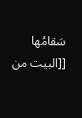سَقامُها [[البيت من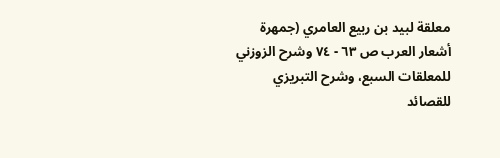معلقة لبيد بن ربيع العامري (جمهرة أشعار العرب ص ٦٣ - ٧٤ وشرح الزوزني للمعلقات السبع، وشرح التبريزي للقصائد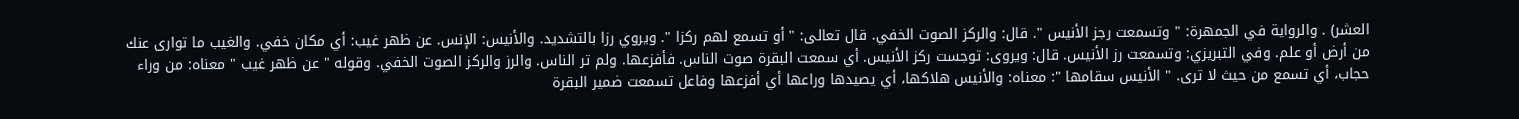العشر) . والرواية في الجمهرة: " وتسمعت رجز الأنيس ". قال: والركز الصوت الخفي. قال تعالى: " أو تسمع لهم ركزا ". ويروي رزا بالتشديد. والأنيس: الإنس. عن ظهر غيب: أي مكان خفي. والغيب ما توارى عنك من أرض أو علم. وفي التبريزي: وتسمعت رز الأنيس. قال: ويروى: توجست ركز الأنيس. أي سمعت البقرة صوت الناس. فأفزعها. ولم تر الناس. والرز والركز الصوت الخفي. وقوله " عن ظهر غيب " معناه: من وراء حجاب، أي تسمع من حيث لا ترى. " الأنيس سقامها ": معناه: والأنيس هلاكها، أي يصيدها وراعها أي أفزعها وفاعل تسمعت ضمير البقرة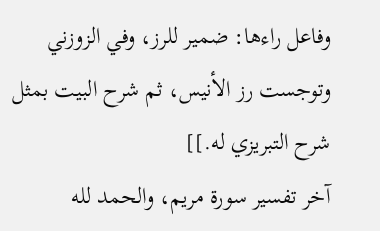وفاعل راءها: ضمير للرز، وفي الزوزني وتوجست رز الأنيس، ثم شرح البيت بمثل شرح التبريزي له.]]
آخر تفسير سورة مريم، والحمد لله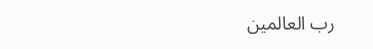رب العالمين